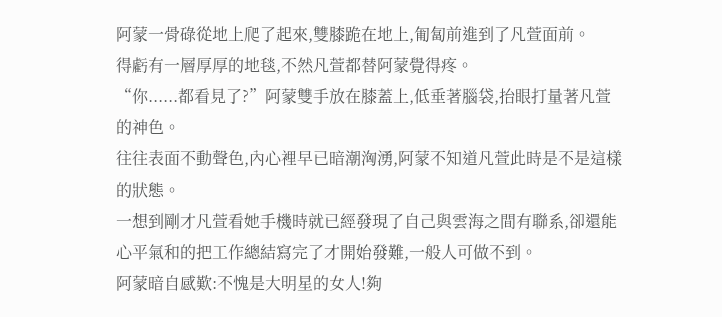阿蒙一骨碌從地上爬了起來,雙膝跪在地上,匍匐前進到了凡萱面前。
得虧有一層厚厚的地毯,不然凡萱都替阿蒙覺得疼。
“你......都看見了?”阿蒙雙手放在膝蓋上,低垂著腦袋,抬眼打量著凡萱的神色。
往往表面不動聲色,內心裡早已暗潮洶湧,阿蒙不知道凡萱此時是不是這樣的狀態。
一想到剛才凡萱看她手機時就已經發現了自己與雲海之間有聯系,卻還能心平氣和的把工作總結寫完了才開始發難,一般人可做不到。
阿蒙暗自感歎:不愧是大明星的女人!夠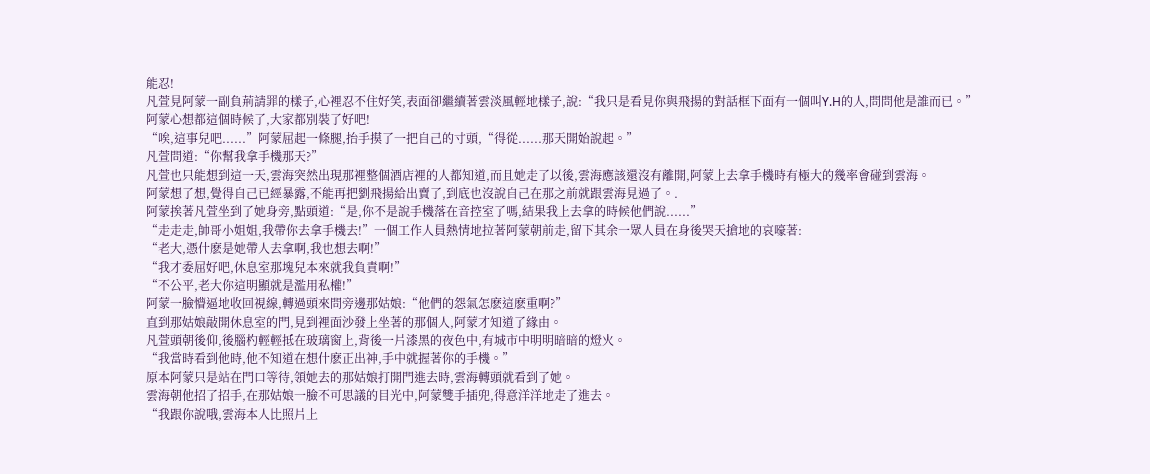能忍!
凡萱見阿蒙一副負荊請罪的樣子,心裡忍不住好笑,表面卻繼續著雲淡風輕地樣子,說:“我只是看見你與飛揚的對話框下面有一個叫Y.H的人,問問他是誰而已。”
阿蒙心想都這個時候了,大家都別裝了好吧!
“唉,這事兒吧......”阿蒙屈起一條腿,抬手摸了一把自己的寸頭,“得從......那天開始說起。”
凡萱問道:“你幫我拿手機那天?”
凡萱也只能想到這一天,雲海突然出現那裡整個酒店裡的人都知道,而且她走了以後,雲海應該還沒有離開,阿蒙上去拿手機時有極大的幾率會碰到雲海。
阿蒙想了想,覺得自己已經暴露,不能再把劉飛揚給出賣了,到底也沒說自己在那之前就跟雲海見過了。.
阿蒙挨著凡萱坐到了她身旁,點頭道:“是,你不是說手機落在音控室了嗎,結果我上去拿的時候他們說......”
“走走走,帥哥小姐姐,我帶你去拿手機去!”一個工作人員熱情地拉著阿蒙朝前走,留下其余一眾人員在身後哭天搶地的哀嚎著:
“老大,憑什麽是她帶人去拿啊,我也想去啊!”
“我才委屈好吧,休息室那塊兒本來就我負責啊!”
“不公平,老大你這明顯就是濫用私權!”
阿蒙一臉懵逼地收回視線,轉過頭來問旁邊那姑娘:“他們的怨氣怎麽這麽重啊?”
直到那姑娘敲開休息室的門,見到裡面沙發上坐著的那個人,阿蒙才知道了緣由。
凡萱頭朝後仰,後腦杓輕輕抵在玻璃窗上,背後一片漆黑的夜色中,有城市中明明暗暗的燈火。
“我當時看到他時,他不知道在想什麽正出神,手中就握著你的手機。”
原本阿蒙只是站在門口等待,領她去的那姑娘打開門進去時,雲海轉頭就看到了她。
雲海朝他招了招手,在那姑娘一臉不可思議的目光中,阿蒙雙手插兜,得意洋洋地走了進去。
“我跟你說哦,雲海本人比照片上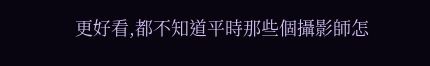更好看,都不知道平時那些個攝影師怎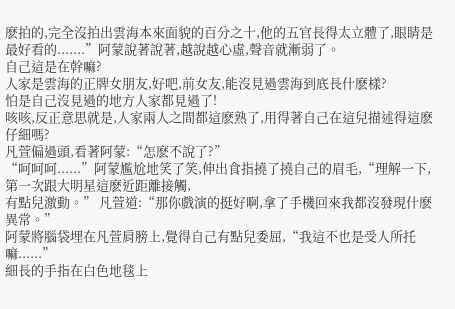麽拍的,完全沒拍出雲海本來面貌的百分之十,他的五官長得太立體了,眼睛是最好看的.......”阿蒙說著說著,越說越心虛,聲音就漸弱了。
自己這是在幹嘛?
人家是雲海的正牌女朋友,好吧,前女友,能沒見過雲海到底長什麽樣?
怕是自己沒見過的地方人家都見過了!
咳咳,反正意思就是,人家兩人之間都這麽熟了,用得著自己在這兒描述得這麽仔細嗎?
凡萱偏過頭,看著阿蒙:“怎麽不說了?”
“呵呵呵......”阿蒙尷尬地笑了笑,伸出食指撓了撓自己的眉毛,“理解一下,第一次跟大明星這麽近距離接觸,
有點兒激動。” 凡萱道:“那你戲演的挺好啊,拿了手機回來我都沒發現什麽異常。”
阿蒙將腦袋埋在凡萱肩膀上,覺得自己有點兒委屈,“我這不也是受人所托嘛......”
細長的手指在白色地毯上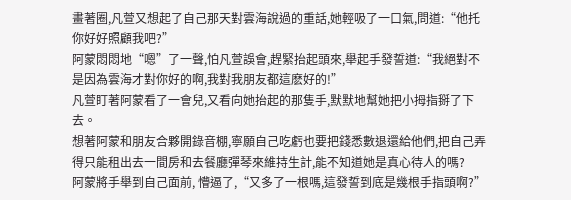畫著圈,凡萱又想起了自己那天對雲海說過的重話,她輕吸了一口氣,問道:“他托你好好照顧我吧?”
阿蒙悶悶地“嗯”了一聲,怕凡萱誤會,趕緊抬起頭來,舉起手發誓道:“我絕對不是因為雲海才對你好的啊,我對我朋友都這麽好的!”
凡萱盯著阿蒙看了一會兒,又看向她抬起的那隻手,默默地幫她把小拇指掰了下去。
想著阿蒙和朋友合夥開錄音棚,寧願自己吃虧也要把錢悉數退還給他們,把自己弄得只能租出去一間房和去餐廳彈琴來維持生計,能不知道她是真心待人的嗎?
阿蒙將手舉到自己面前, 懵逼了,“又多了一根嗎,這發誓到底是幾根手指頭啊?”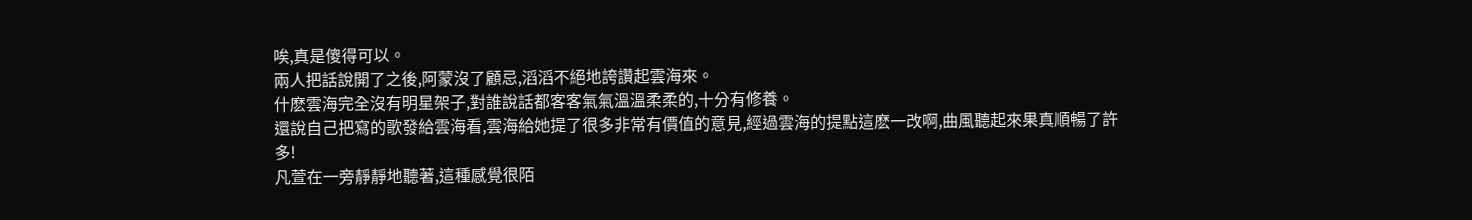唉,真是傻得可以。
兩人把話說開了之後,阿蒙沒了顧忌,滔滔不絕地誇讚起雲海來。
什麽雲海完全沒有明星架子,對誰說話都客客氣氣溫溫柔柔的,十分有修養。
還說自己把寫的歌發給雲海看,雲海給她提了很多非常有價值的意見,經過雲海的提點這麽一改啊,曲風聽起來果真順暢了許多!
凡萱在一旁靜靜地聽著,這種感覺很陌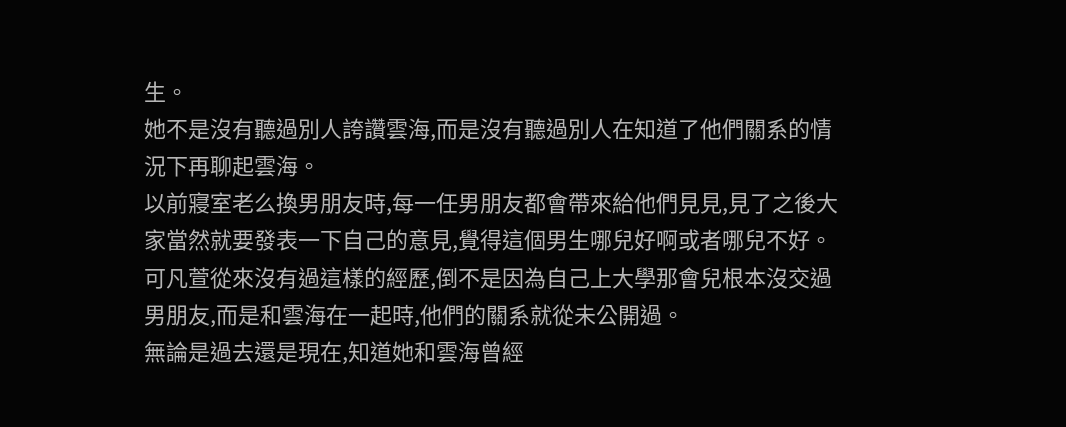生。
她不是沒有聽過別人誇讚雲海,而是沒有聽過別人在知道了他們關系的情況下再聊起雲海。
以前寢室老么換男朋友時,每一任男朋友都會帶來給他們見見,見了之後大家當然就要發表一下自己的意見,覺得這個男生哪兒好啊或者哪兒不好。
可凡萱從來沒有過這樣的經歷,倒不是因為自己上大學那會兒根本沒交過男朋友,而是和雲海在一起時,他們的關系就從未公開過。
無論是過去還是現在,知道她和雲海曾經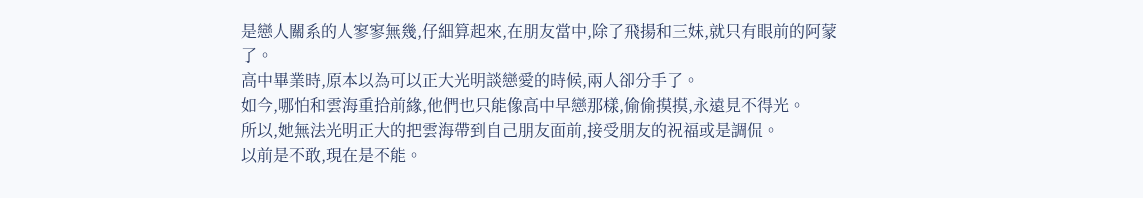是戀人關系的人寥寥無幾,仔細算起來,在朋友當中,除了飛揚和三妹,就只有眼前的阿蒙了。
高中畢業時,原本以為可以正大光明談戀愛的時候,兩人卻分手了。
如今,哪怕和雲海重拾前緣,他們也只能像高中早戀那樣,偷偷摸摸,永遠見不得光。
所以,她無法光明正大的把雲海帶到自己朋友面前,接受朋友的祝福或是調侃。
以前是不敢,現在是不能。